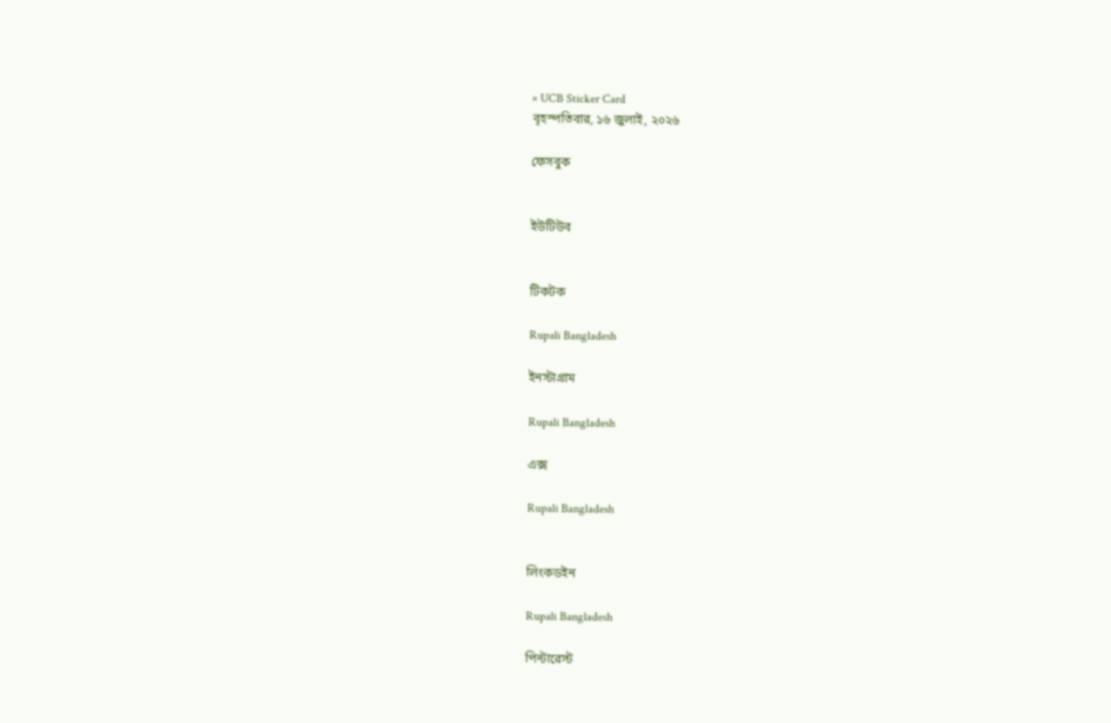× UCB Sticker Card
বৃহস্পতিবার, ১৬ জুলাই, ২০২৬

ফেসবুক


ইউটিউব


টিকটক

Rupali Bangladesh

ইনস্টাগ্রাম

Rupali Bangladesh

এক্স

Rupali Bangladesh


লিংকডইন

Rupali Bangladesh

পিন্টারেস্ট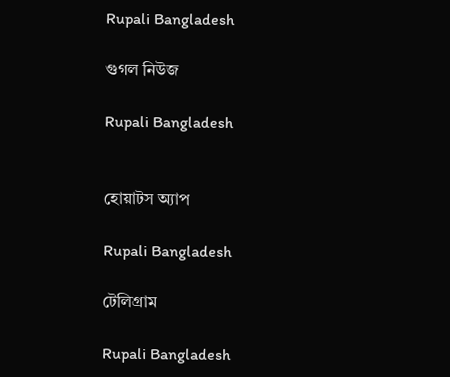Rupali Bangladesh

গুগল নিউজ

Rupali Bangladesh


হোয়াটস অ্যাপ

Rupali Bangladesh

টেলিগ্রাম

Rupali Bangladesh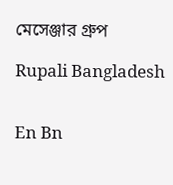মেসেঞ্জার গ্রুপ

Rupali Bangladesh


En Bn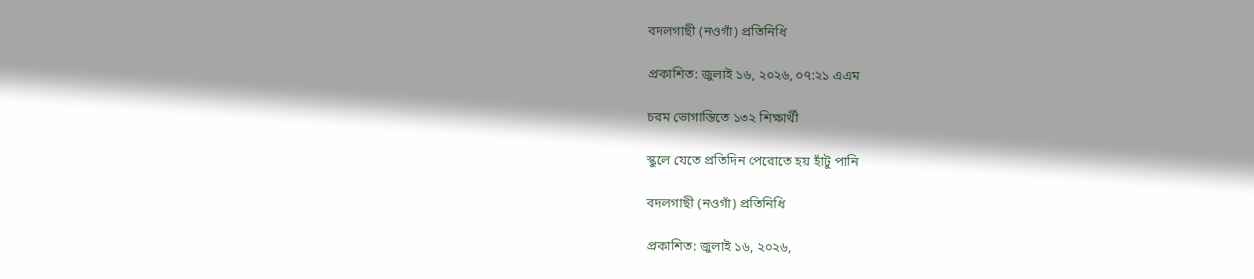বদলগাছী (নওগাঁ) প্রতিনিধি

প্রকাশিত: জুলাই ১৬, ২০২৬, ০৭:২১ এএম

চরম ভোগান্তিতে ১৩২ শিক্ষার্থী

স্কুলে যেতে প্রতিদিন পেরোতে হয় হাঁটু পানি

বদলগাছী (নওগাঁ) প্রতিনিধি

প্রকাশিত: জুলাই ১৬, ২০২৬,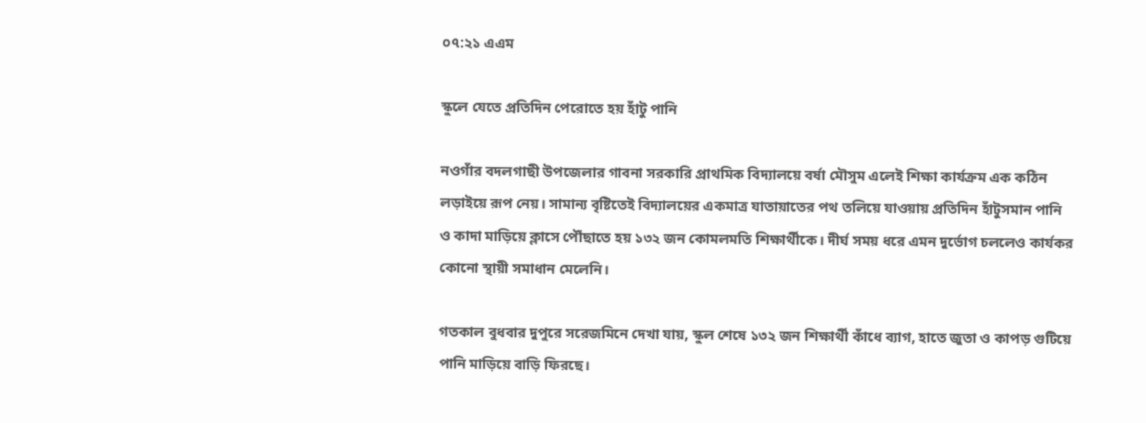০৭:২১ এএম

স্কুলে যেতে প্রতিদিন পেরোতে হয় হাঁটু পানি

নওগাঁর বদলগাছী উপজেলার গাবনা সরকারি প্রাথমিক বিদ্যালয়ে বর্ষা মৌসুম এলেই শিক্ষা কার্যক্রম এক কঠিন লড়াইয়ে রূপ নেয়। সামান্য বৃষ্টিতেই বিদ্যালয়ের একমাত্র যাতায়াতের পথ তলিয়ে যাওয়ায় প্রতিদিন হাঁটুসমান পানি ও কাদা মাড়িয়ে ক্লাসে পৌঁছাতে হয় ১৩২ জন কোমলমতি শিক্ষার্থীকে। দীর্ঘ সময় ধরে এমন দুর্ভোগ চললেও কার্যকর কোনো স্থায়ী সমাধান মেলেনি।

গতকাল বুধবার দুপুরে সরেজমিনে দেখা যায়, স্কুল শেষে ১৩২ জন শিক্ষার্থী কাঁধে ব্যাগ, হাতে জুতা ও কাপড় গুটিয়ে পানি মাড়িয়ে বাড়ি ফিরছে।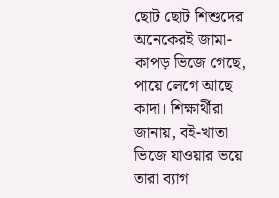ছোট ছোট শিশুদের অনেকেরই জামা-কাপড় ভিজে গেছে, পায়ে লেগে আছে কাদা। শিক্ষার্থীরা জানায়, বই-খাতা ভিজে যাওয়ার ভয়ে তারা ব্যাগ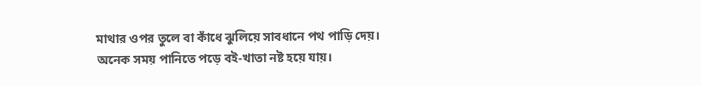মাথার ওপর তুলে বা কাঁধে ঝুলিয়ে সাবধানে পথ পাড়ি দেয়। অনেক সময় পানিতে পড়ে বই-খাতা নষ্ট হয়ে যায়।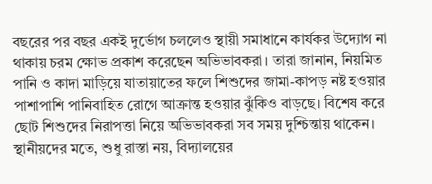বছরের পর বছর একই দুর্ভোগ চললেও স্থায়ী সমাধানে কার্যকর উদ্যোগ না থাকায় চরম ক্ষোভ প্রকাশ করেছেন অভিভাবকরা। তারা জানান, নিয়মিত পানি ও কাদা মাড়িয়ে যাতায়াতের ফলে শিশুদের জামা-কাপড় নষ্ট হওয়ার পাশাপাশি পানিবাহিত রোগে আক্রান্ত হওয়ার ঝুঁকিও বাড়ছে। বিশেষ করে ছোট শিশুদের নিরাপত্তা নিয়ে অভিভাবকরা সব সময় দুশ্চিন্তায় থাকেন। স্থানীয়দের মতে, শুধু রাস্তা নয়, বিদ্যালয়ের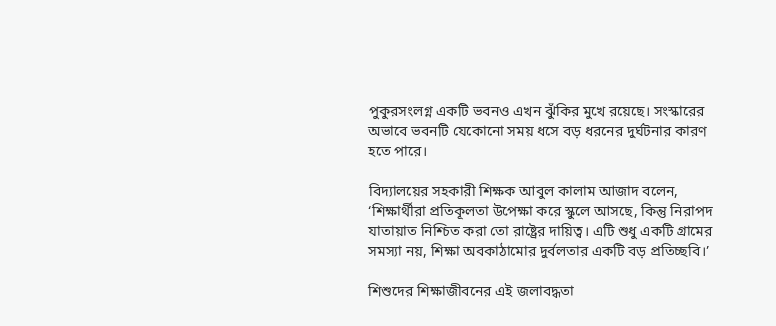পুকুরসংলগ্ন একটি ভবনও এখন ঝুঁকির মুখে রয়েছে। সংস্কারের অভাবে ভবনটি যেকোনো সময় ধসে বড় ধরনের দুর্ঘটনার কারণ হতে পারে।

বিদ্যালয়ের সহকারী শিক্ষক আবুল কালাম আজাদ বলেন, ‘শিক্ষার্থীরা প্রতিকূলতা উপেক্ষা করে স্কুলে আসছে, কিন্তু নিরাপদ যাতায়াত নিশ্চিত করা তো রাষ্ট্রের দায়িত্ব। এটি শুধু একটি গ্রামের সমস্যা নয়, শিক্ষা অবকাঠামোর দুর্বলতার একটি বড় প্রতিচ্ছবি।’

শিশুদের শিক্ষাজীবনের এই জলাবদ্ধতা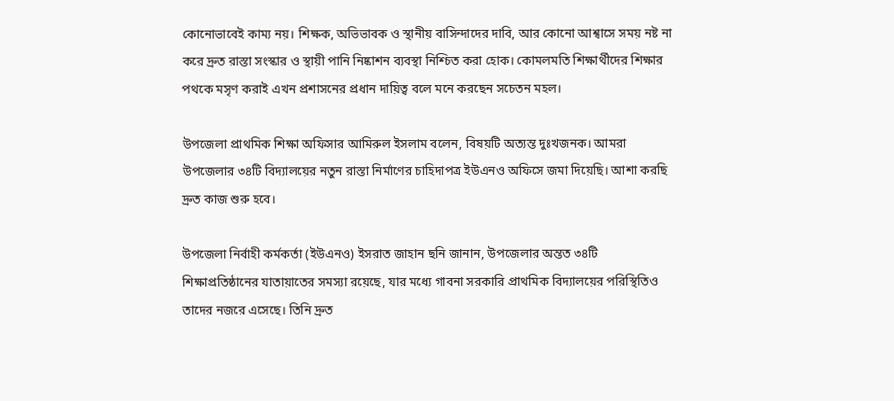কোনোভাবেই কাম্য নয়। শিক্ষক, অভিভাবক ও স্থানীয় বাসিন্দাদের দাবি, আর কোনো আশ্বাসে সময় নষ্ট না করে দ্রুত রাস্তা সংস্কার ও স্থায়ী পানি নিষ্কাশন ব্যবস্থা নিশ্চিত করা হোক। কোমলমতি শিক্ষার্থীদের শিক্ষার পথকে মসৃণ করাই এখন প্রশাসনের প্রধান দায়িত্ব বলে মনে করছেন সচেতন মহল।

উপজেলা প্রাথমিক শিক্ষা অফিসার আমিরুল ইসলাম বলেন, বিষয়টি অত্যন্ত দুঃখজনক। আমরা উপজেলার ৩৪টি বিদ্যালয়ের নতুন রাস্তা নির্মাণের চাহিদাপত্র ইউএনও অফিসে জমা দিয়েছি। আশা করছি দ্রুত কাজ শুরু হবে।

উপজেলা নির্বাহী কর্মকর্তা (ইউএনও) ইসরাত জাহান ছনি জানান, উপজেলার অন্তত ৩৪টি শিক্ষাপ্রতিষ্ঠানের যাতায়াতের সমস্যা রয়েছে, যার মধ্যে গাবনা সরকারি প্রাথমিক বিদ্যালয়ের পরিস্থিতিও তাদের নজরে এসেছে। তিনি দ্রুত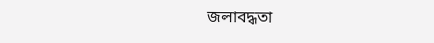জলাবদ্ধতা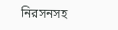নিরসনসহ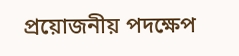প্রয়োজনীয় পদক্ষেপ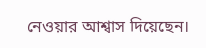নেওয়ার আশ্বাস দিয়েছেন।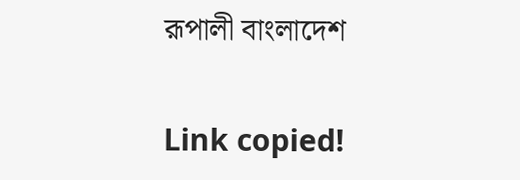রূপালী বাংলাদেশ

Link copied!